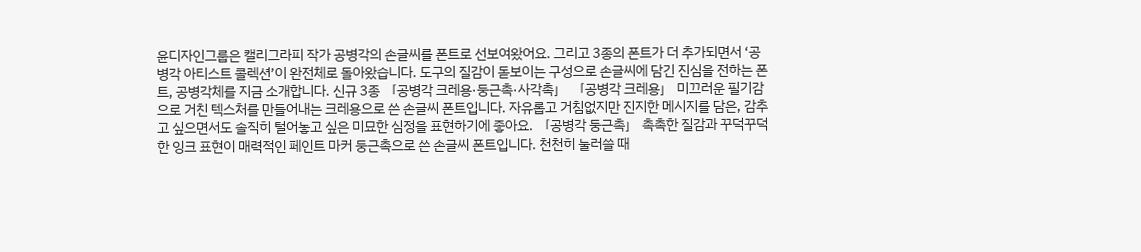윤디자인그룹은 캘리그라피 작가 공병각의 손글씨를 폰트로 선보여왔어요. 그리고 3종의 폰트가 더 추가되면서 ‘공병각 아티스트 콜렉션’이 완전체로 돌아왔습니다. 도구의 질감이 돋보이는 구성으로 손글씨에 담긴 진심을 전하는 폰트, 공병각체를 지금 소개합니다. 신규 3종 「공병각 크레용·둥근촉·사각촉」 「공병각 크레용」 미끄러운 필기감으로 거친 텍스처를 만들어내는 크레용으로 쓴 손글씨 폰트입니다. 자유롭고 거침없지만 진지한 메시지를 담은, 감추고 싶으면서도 솔직히 털어놓고 싶은 미묘한 심정을 표현하기에 좋아요. 「공병각 둥근촉」 촉촉한 질감과 꾸덕꾸덕한 잉크 표현이 매력적인 페인트 마커 둥근촉으로 쓴 손글씨 폰트입니다. 천천히 눌러쓸 때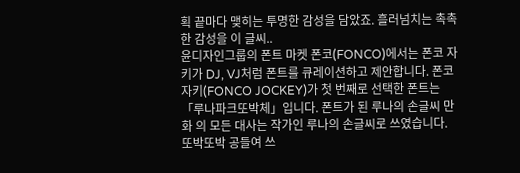획 끝마다 맺히는 투명한 감성을 담았죠. 흘러넘치는 촉촉한 감성을 이 글씨..
윤디자인그룹의 폰트 마켓 폰코(FONCO)에서는 폰코 자키가 DJ, VJ처럼 폰트를 큐레이션하고 제안합니다. 폰코 자키(FONCO JOCKEY)가 첫 번째로 선택한 폰트는 「루나파크또박체」입니다. 폰트가 된 루나의 손글씨 만화 의 모든 대사는 작가인 루나의 손글씨로 쓰였습니다. 또박또박 공들여 쓰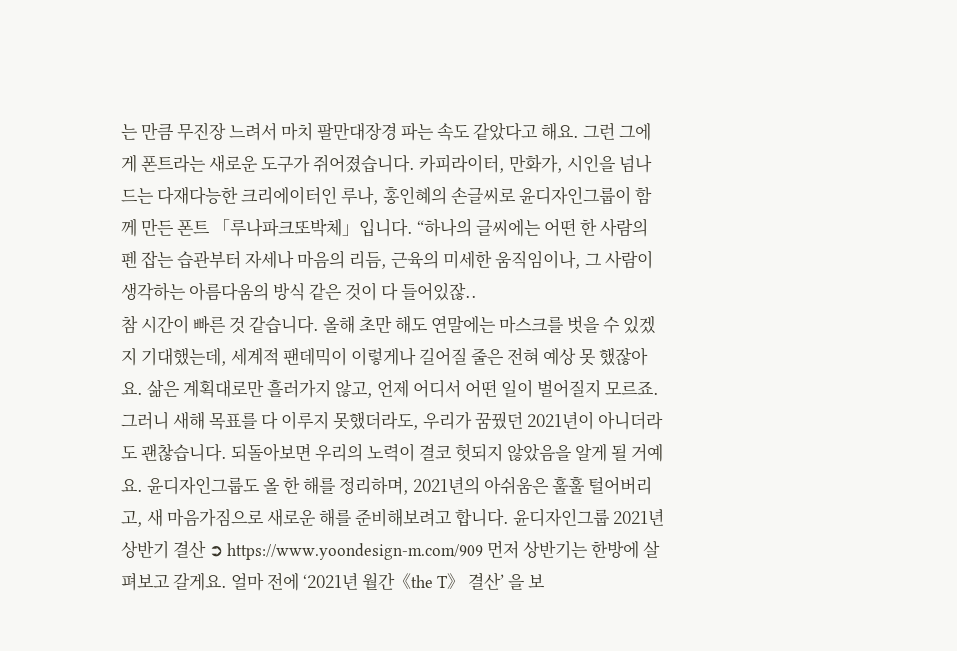는 만큼 무진장 느려서 마치 팔만대장경 파는 속도 같았다고 해요. 그런 그에게 폰트라는 새로운 도구가 쥐어졌습니다. 카피라이터, 만화가, 시인을 넘나드는 다재다능한 크리에이터인 루나, 홍인혜의 손글씨로 윤디자인그룹이 함께 만든 폰트 「루나파크또박체」입니다. “하나의 글씨에는 어떤 한 사람의 펜 잡는 습관부터 자세나 마음의 리듬, 근육의 미세한 움직임이나, 그 사람이 생각하는 아름다움의 방식 같은 것이 다 들어있잖..
참 시간이 빠른 것 같습니다. 올해 초만 해도 연말에는 마스크를 벗을 수 있겠지 기대했는데, 세계적 팬데믹이 이렇게나 길어질 줄은 전혀 예상 못 했잖아요. 삶은 계획대로만 흘러가지 않고, 언제 어디서 어떤 일이 벌어질지 모르죠. 그러니 새해 목표를 다 이루지 못했더라도, 우리가 꿈꿨던 2021년이 아니더라도 괜찮습니다. 되돌아보면 우리의 노력이 결코 헛되지 않았음을 알게 될 거예요. 윤디자인그룹도 올 한 해를 정리하며, 2021년의 아쉬움은 훌훌 털어버리고, 새 마음가짐으로 새로운 해를 준비해보려고 합니다. 윤디자인그룹 2021년 상반기 결산 ➲ https://www.yoondesign-m.com/909 먼저 상반기는 한방에 살펴보고 갈게요. 얼마 전에 ‘2021년 월간《the T》 결산’ 을 보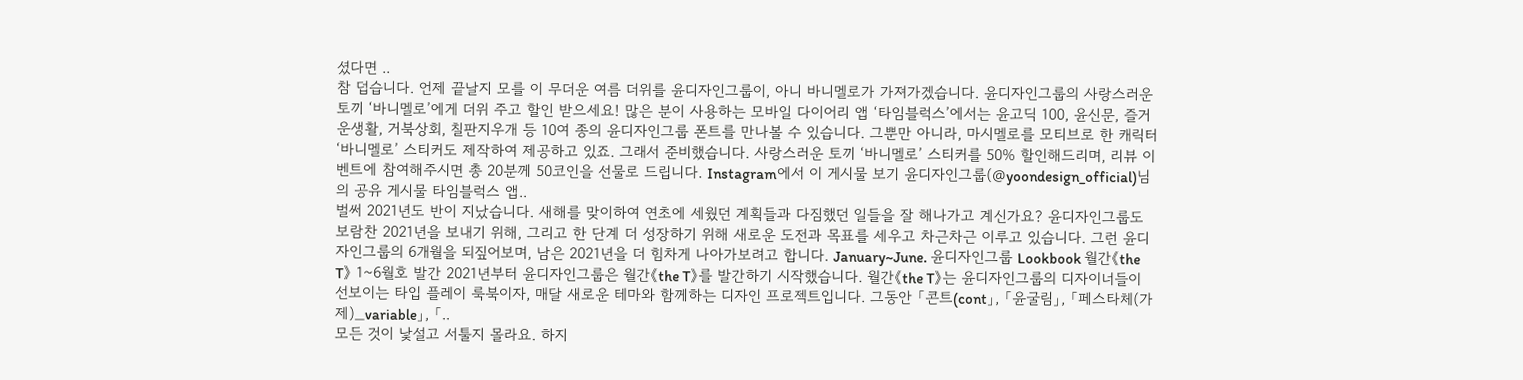셨다면 ..
참 덥습니다. 언제 끝날지 모를 이 무더운 여름 더위를 윤디자인그룹이, 아니 바니멜로가 가져가겠습니다. 윤디자인그룹의 사랑스러운 토끼 ‘바니멜로’에게 더위 주고 할인 받으세요! 많은 분이 사용하는 모바일 다이어리 앱 ‘타임블럭스’에서는 윤고딕 100, 윤신문, 즐거운생활, 거북상회, 칠판지우개 등 10여 종의 윤디자인그룹 폰트를 만나볼 수 있습니다. 그뿐만 아니라, 마시멜로를 모티브로 한 캐릭터 ‘바니멜로’ 스티커도 제작하여 제공하고 있죠. 그래서 준비했습니다. 사랑스러운 토끼 ‘바니멜로’ 스티커를 50% 할인해드리며, 리뷰 이벤트에 참여해주시면 총 20분께 50코인을 선물로 드립니다. Instagram에서 이 게시물 보기 윤디자인그룹(@yoondesign_official)님의 공유 게시물 타임블럭스 앱..
벌써 2021년도 반이 지났습니다. 새해를 맞이하여 연초에 세웠던 계획들과 다짐했던 일들을 잘 해나가고 계신가요? 윤디자인그룹도 보람찬 2021년을 보내기 위해, 그리고 한 단계 더 성장하기 위해 새로운 도전과 목표를 세우고 차근차근 이루고 있습니다. 그런 윤디자인그룹의 6개월을 되짚어보며, 남은 2021년을 더 힘차게 나아가보려고 합니다. January~June. 윤디자인그룹 Lookbook 월간《the T》 1~6월호 발간 2021년부터 윤디자인그룹은 월간《the T》를 발간하기 시작했습니다. 월간《the T》는 윤디자인그룹의 디자이너들이 선보이는 타입 플레이 룩북이자, 매달 새로운 테마와 함께하는 디자인 프로젝트입니다. 그동안 「콘트(cont」, 「윤굴림」, 「페스타체(가제)_variable」, 「..
모든 것이 낯설고 서툴지 몰라요. 하지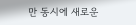만 동시에 새로운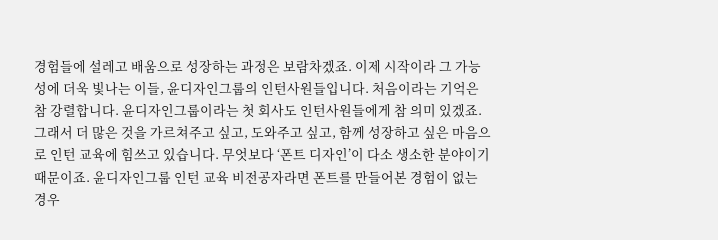경험들에 설레고 배움으로 성장하는 과정은 보람차겠죠. 이제 시작이라 그 가능성에 더욱 빛나는 이들, 윤디자인그룹의 인턴사원들입니다. 처음이라는 기억은 참 강렬합니다. 윤디자인그룹이라는 첫 회사도 인턴사원들에게 참 의미 있겠죠. 그래서 더 많은 것을 가르쳐주고 싶고, 도와주고 싶고, 함께 성장하고 싶은 마음으로 인턴 교육에 힘쓰고 있습니다. 무엇보다 ‘폰트 디자인’이 다소 생소한 분야이기 때문이죠. 윤디자인그룹 인턴 교육 비전공자라면 폰트를 만들어본 경험이 없는 경우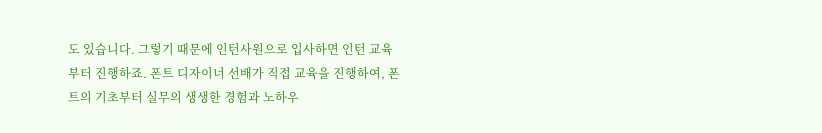도 있습니다. 그렇기 때문에 인턴사원으로 입사하면 인턴 교육부터 진행하죠. 폰트 디자이너 선배가 직접 교육을 진행하여, 폰트의 기초부터 실무의 생생한 경험과 노하우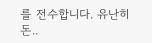를 전수합니다. 유난히 돈..